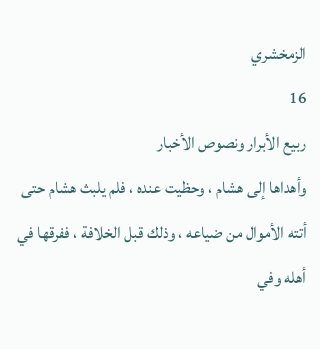الزمخشري
16
ربيع الأبرار ونصوص الأخبار
وأهداها إلى هشام ، وحظيت عنده ، فلم يلبث هشام حتى أتته الأموال من ضياعه ، وذلك قبل الخلافة ، ففرقها في أهله وفي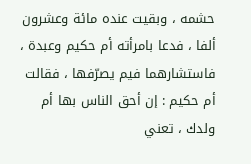حشمه ، وبقيت عنده مائة وعشرون ألفا ، فدعا بامرأته أم حكيم وعبدة ، فاستشارهما فيم يصرّفها ، فقالت أم حكيم : إن أحق الناس بها أم ولدك ، تعني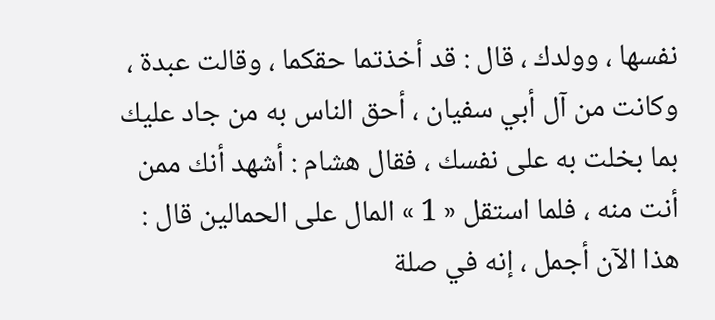نفسها ، وولدك ، قال : قد أخذتما حقكما ، وقالت عبدة ، وكانت من آل أبي سفيان ، أحق الناس به من جاد عليك بما بخلت به على نفسك ، فقال هشام : أشهد أنك ممن أنت منه ، فلما استقل « 1 » المال على الحمالين قال : هذا الآن أجمل ، إنه في صلة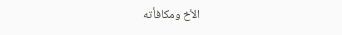الأخ ومكافأته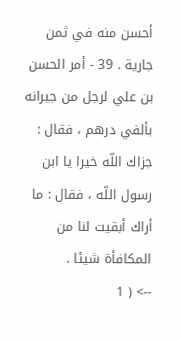أحسن منه في ثمن جارية . 39 - أمر الحسن بن علي لرجل من جيرانه بألفي درهم ، فقال : جزاك اللّه خيرا يا ابن رسول اللّه ، فقال : ما أراك أبقيت لنا من المكافأة شيئا .
--> ( 1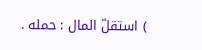) استقلّ المال : حمله .